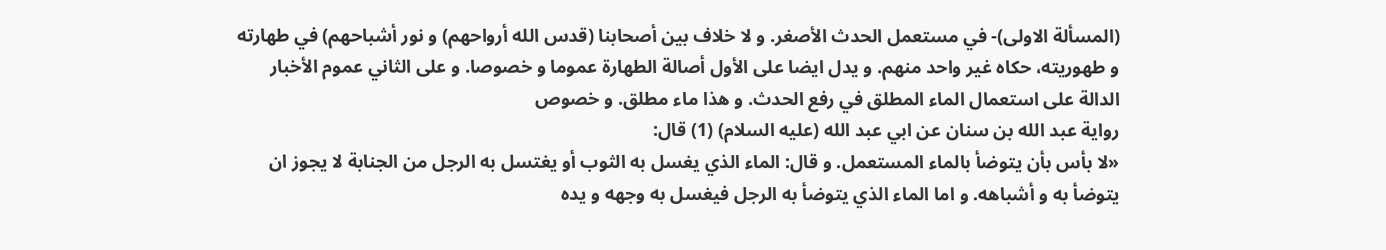(المسألة الاولى)- في مستعمل الحدث الأصغر. و لا خلاف بين أصحابنا (قدس الله أرواحهم) و نور أشباحهم) في طهارته و طهوريته، حكاه غير واحد منهم. و يدل ايضا على الأول أصالة الطهارة عموما و خصوصا. و على الثاني عموم الأخبار الدالة على استعمال الماء المطلق في رفع الحدث. و هذا ماء مطلق. و خصوص
رواية عبد الله بن سنان عن ابي عبد الله (عليه السلام) (1) قال:
«لا بأس بأن يتوضأ بالماء المستعمل. و قال: الماء الذي يغسل به الثوب أو يغتسل به الرجل من الجنابة لا يجوز ان يتوضأ به و أشباهه. و اما الماء الذي يتوضأ به الرجل فيغسل به وجهه و يده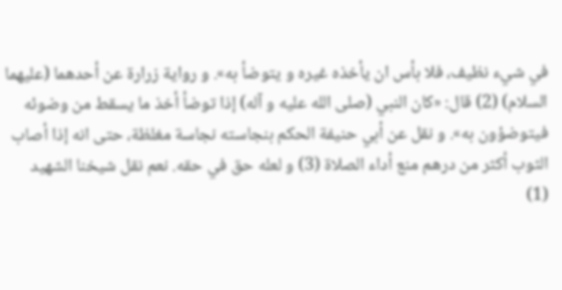في شيء نظيف، فلا بأس ان يأخذه غيره و يتوضأ به». و رواية زرارة عن أحدهما (عليهما السلام) (2) قال: «كان النبي (صلى الله عليه و آله) إذا توضأ أخذ ما يسقط من وضوئه فيتوضؤون به». و نقل عن أبي حنيفة الحكم بنجاسته نجاسة مغلظة، حتى انه إذا أصاب الثوب أكثر من درهم منع أداء الصلاة (3) و لعله حق في حقه. نعم نقل شيخنا الشهيد
(1)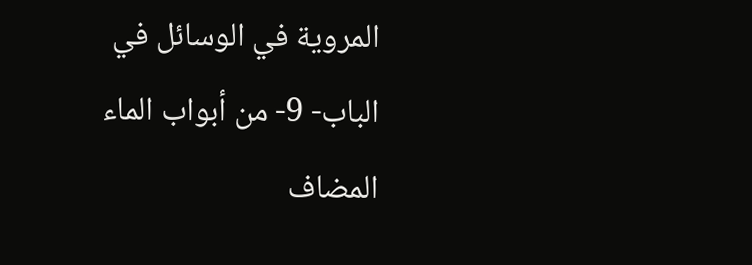المروية في الوسائل في الباب- 9- من أبواب الماء المضاف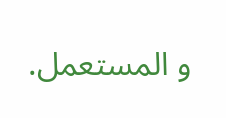و المستعمل.